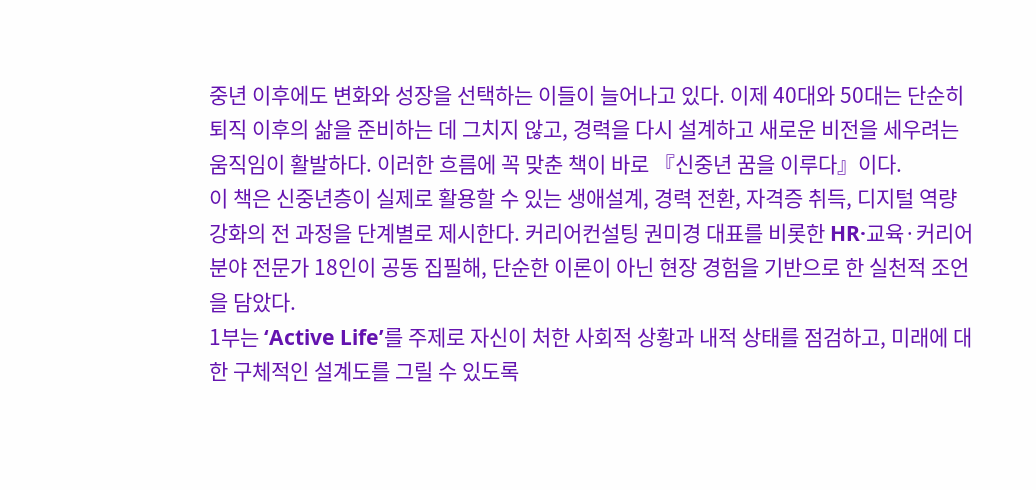중년 이후에도 변화와 성장을 선택하는 이들이 늘어나고 있다. 이제 40대와 50대는 단순히 퇴직 이후의 삶을 준비하는 데 그치지 않고, 경력을 다시 설계하고 새로운 비전을 세우려는 움직임이 활발하다. 이러한 흐름에 꼭 맞춘 책이 바로 『신중년 꿈을 이루다』이다.
이 책은 신중년층이 실제로 활용할 수 있는 생애설계, 경력 전환, 자격증 취득, 디지털 역량 강화의 전 과정을 단계별로 제시한다. 커리어컨설팅 권미경 대표를 비롯한 HR·교육·커리어 분야 전문가 18인이 공동 집필해, 단순한 이론이 아닌 현장 경험을 기반으로 한 실천적 조언을 담았다.
1부는 ‘Active Life’를 주제로 자신이 처한 사회적 상황과 내적 상태를 점검하고, 미래에 대한 구체적인 설계도를 그릴 수 있도록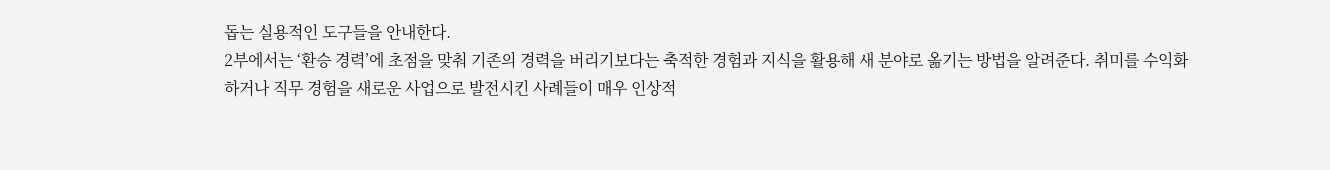돕는 실용적인 도구들을 안내한다.
2부에서는 ‘환승 경력’에 초점을 맞춰 기존의 경력을 버리기보다는 축적한 경험과 지식을 활용해 새 분야로 옮기는 방법을 알려준다. 취미를 수익화하거나 직무 경험을 새로운 사업으로 발전시킨 사례들이 매우 인상적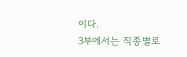이다.
3부에서는 직종별로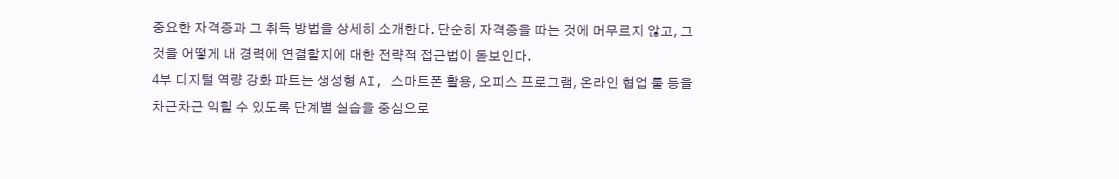중요한 자격증과 그 취득 방법을 상세히 소개한다. 단순히 자격증을 따는 것에 머무르지 않고, 그것을 어떻게 내 경력에 연결할지에 대한 전략적 접근법이 돋보인다.
4부 디지털 역량 강화 파트는 생성형 AI, 스마트폰 활용, 오피스 프로그램, 온라인 협업 툴 등을 차근차근 익힐 수 있도록 단계별 실습을 중심으로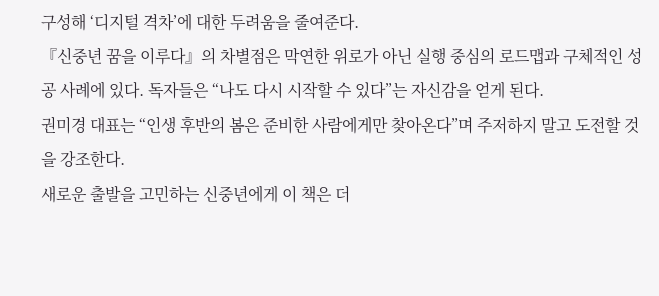구성해 ‘디지털 격차’에 대한 두려움을 줄여준다.
『신중년 꿈을 이루다』의 차별점은 막연한 위로가 아닌 실행 중심의 로드맵과 구체적인 성공 사례에 있다. 독자들은 “나도 다시 시작할 수 있다”는 자신감을 얻게 된다.
권미경 대표는 “인생 후반의 봄은 준비한 사람에게만 찾아온다”며 주저하지 말고 도전할 것을 강조한다.
새로운 출발을 고민하는 신중년에게 이 책은 더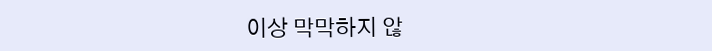이상 막막하지 않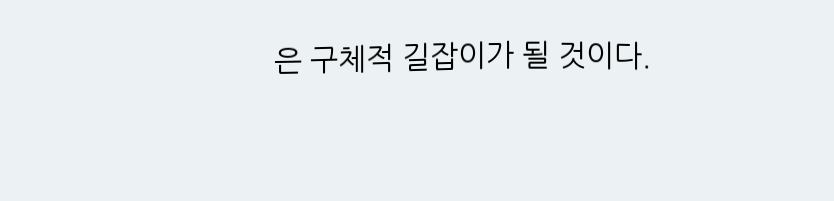은 구체적 길잡이가 될 것이다.